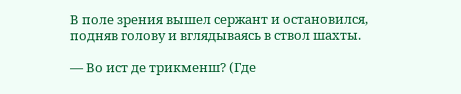В поле зрения вышел сержант и остановился, подняв голову и вглядываясь в ствол шахты.

— Во ист де трикменш? (Где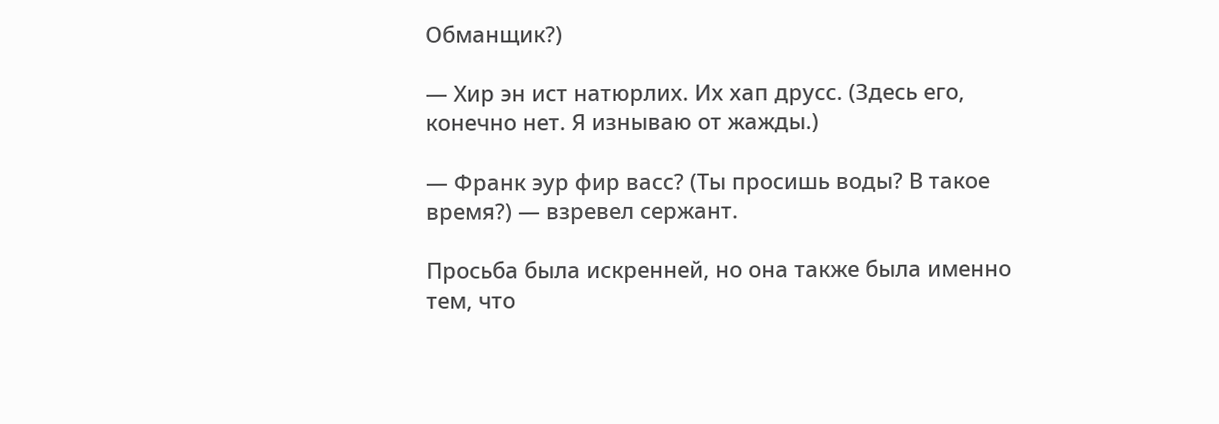Обманщик?)

— Хир эн ист натюрлих. Их хап друсс. (Здесь его, конечно нет. Я изнываю от жажды.)

— Франк эур фир васс? (Ты просишь воды? В такое время?) — взревел сержант.

Просьба была искренней, но она также была именно тем, что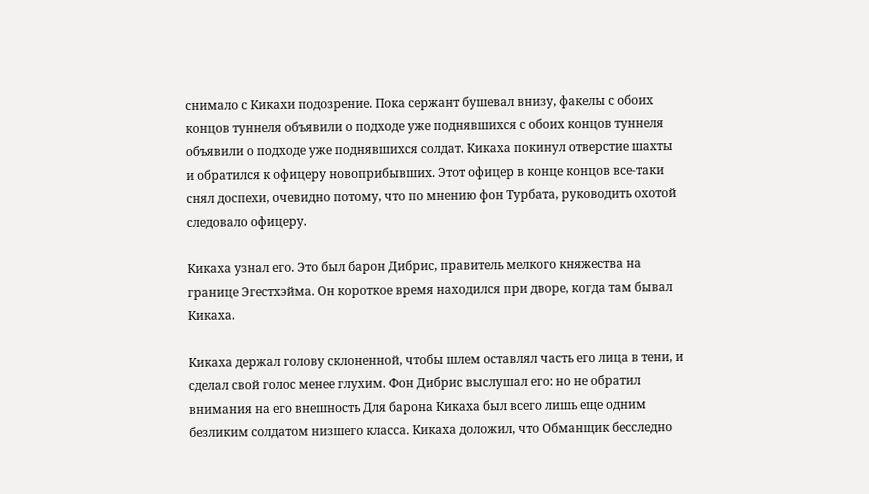снимало с Кикахи подозрение. Пока сержант бушевал внизу, факелы с обоих концов туннеля объявили о подходе уже поднявшихся с обоих концов туннеля объявили о подходе уже поднявшихся солдат. Кикаха покинул отверстие шахты и обратился к офицеру новоприбывших. Этот офицер в конце концов все-таки снял доспехи, очевидно потому, что по мнению фон Турбата, руководить охотой следовало офицеру.

Кикаха узнал его. Это был барон Дибрис, правитель мелкого княжества на границе Эгестхэйма. Он короткое время находился при дворе, когда там бывал Кикаха.

Кикаха держал голову склоненной, чтобы шлем оставлял часть его лица в тени, и сделал свой голос менее глухим. Фон Дибрис выслушал его: но не обратил внимания на его внешность Для барона Кикаха был всего лишь еще одним безликим солдатом низшего класса. Кикаха доложил, что Обманщик бесследно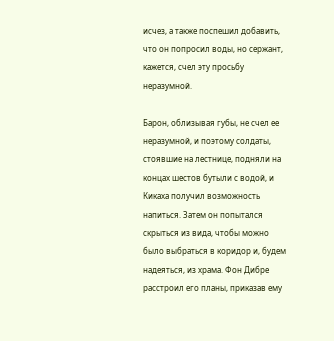исчез, а также поспешил добавить, что он попросил воды, но сержант, кажется, счел эту просьбу неразумной.

Барон, облизывая губы, не счел ее неразумной, и поэтому солдаты, стоявшие на лестнице, подняли на концах шестов бутыли с водой, и Кикаха получил возможность напиться. Затем он попытался скрыться из вида, чтобы можно было выбраться в коридор и, будем надеяться, из храма. Фон Дибре расстроил его планы, приказав ему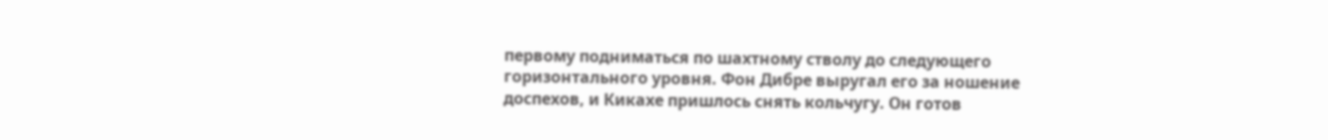первому подниматься по шахтному стволу до следующего горизонтального уровня. Фон Дибре выругал его за ношение доспехов, и Кикахе пришлось снять кольчугу. Он готов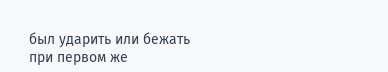был ударить или бежать при первом же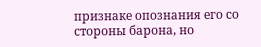признаке опознания его со стороны барона, но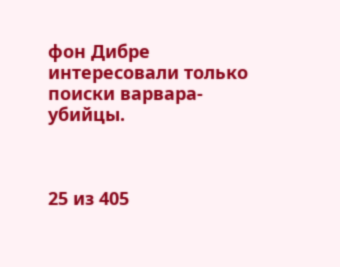фон Дибре интересовали только поиски варвара-убийцы.



25 из 405